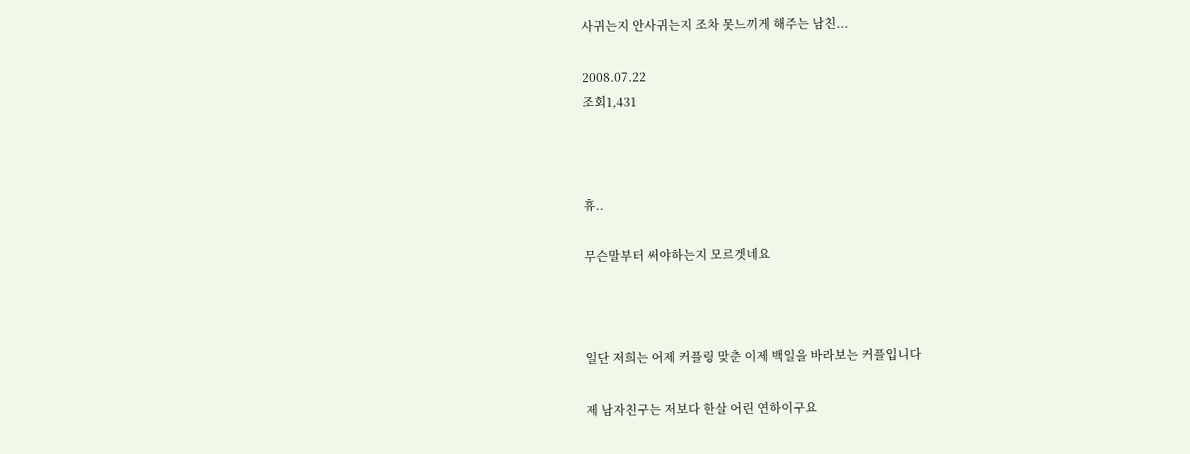사귀는지 안사귀는지 조차 못느끼게 해주는 남친...

2008.07.22
조회1,431



휴..

무슨말부터 써야하는지 모르겟네요



일단 저희는 어제 커플링 맞춘 이제 백일을 바라보는 커플입니다

제 남자친구는 저보다 한살 어린 연하이구요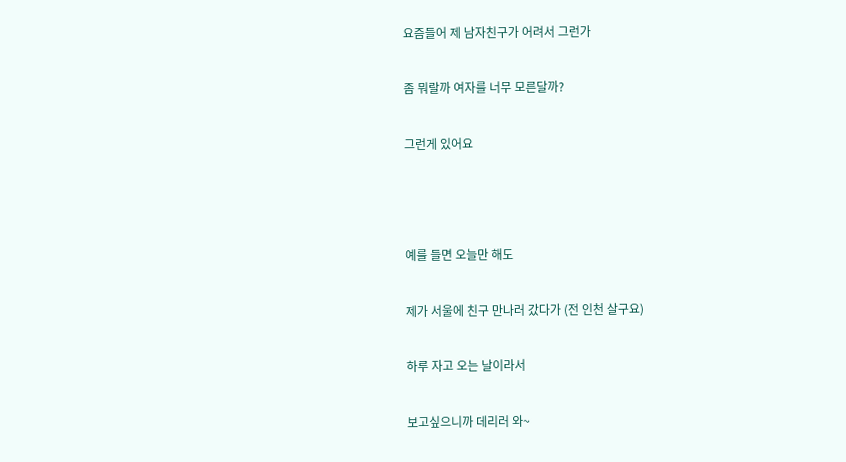요즘들어 제 남자친구가 어려서 그런가

좀 뭐랄까 여자를 너무 모른달까?

그런게 있어요



예를 들면 오늘만 해도

제가 서울에 친구 만나러 갔다가 (전 인천 살구요)

하루 자고 오는 날이라서

보고싶으니까 데리러 와~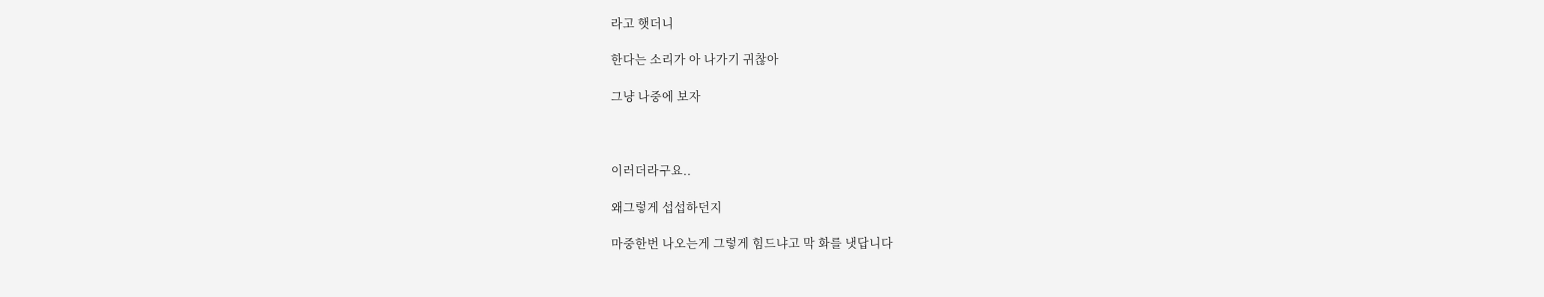라고 햇더니

한다는 소리가 아 나가기 귀찮아

그냥 나중에 보자



이러더라구요..

왜그렇게 섭섭하던지

마중한번 나오는게 그렇게 힘드냐고 막 화를 냇답니다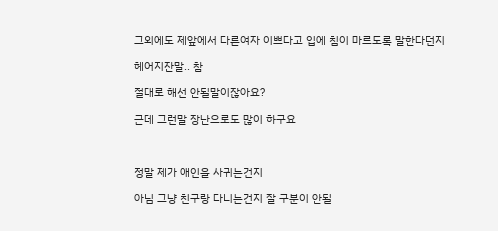그외에도 제앞에서 다른여자 이쁘다고 입에 침이 마르도록 말한다던지

헤어지잔말.. 참

절대로 해선 안될말이잖아요?

근데 그런말 장난으로도 많이 하구요



정말 제가 애인을 사귀는건지

아님 그냥 친구랑 다니는건지 잘 구분이 안될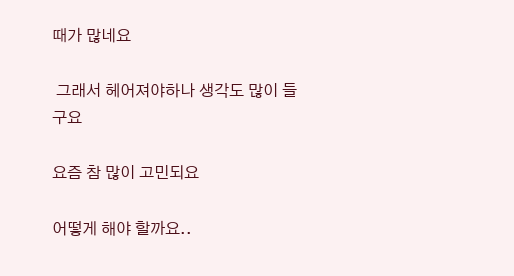때가 많네요

 그래서 헤어져야하나 생각도 많이 들구요

요즘 참 많이 고민되요

어떻게 해야 할까요..